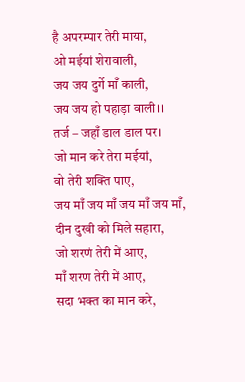है अपरम्पार तेरी माया,
ओ मईयां शेरावाली,
जय जय दुर्गे माँ काली,
जय जय हो पहाड़ा वाली।।
तर्ज – जहाँ डाल डाल पर।
जो मान करे तेरा मईयां,
वो तेरी शक्ति पाए,
जय माँ जय माँ जय माँ जय माँ,
दीन दुखी को मिले सहारा,
जो शरणं तेरी में आए,
माँ शरण तेरी में आए,
सदा भक्त का मान करे,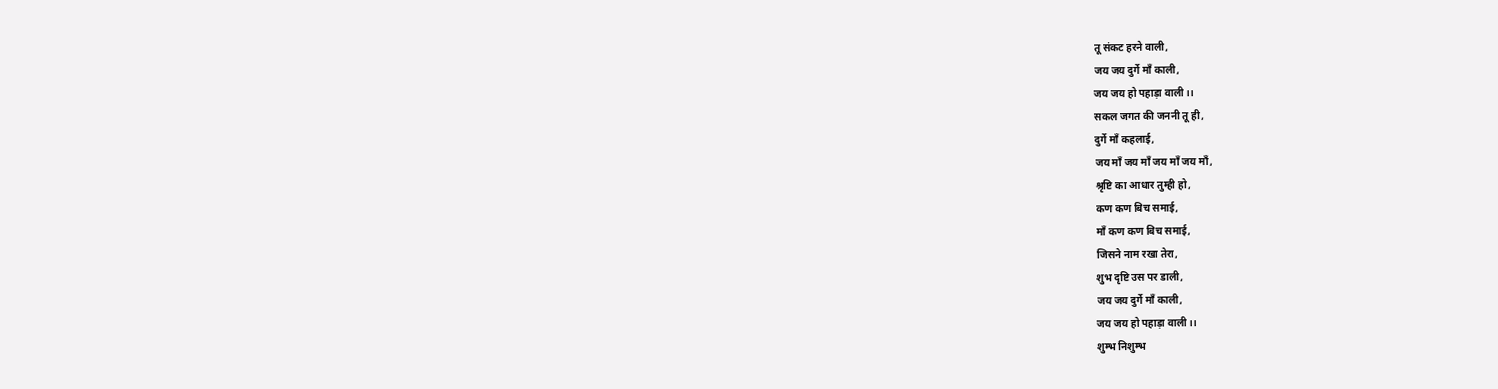तू संकट हरने वाली,
जय जय दुर्गे माँ काली,
जय जय हो पहाड़ा वाली।।
सकल जगत की जननी तू ही,
दुर्गे माँ कहलाई,
जय माँ जय माँ जय माँ जय माँ,
श्रृष्टि का आधार तुम्ही हो,
कण कण बिच समाई,
माँ कण कण बिच समाई,
जिसने नाम रखा तेरा,
शुभ दृष्टि उस पर डाली,
जय जय दुर्गे माँ काली,
जय जय हो पहाड़ा वाली।।
शुम्भ निशुम्भ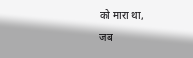को मारा था,
जब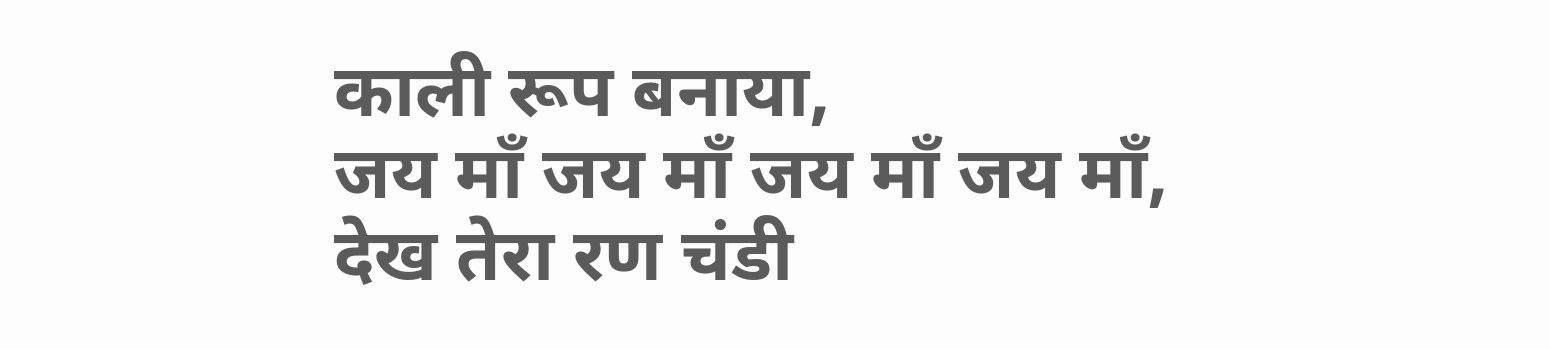काली रूप बनाया,
जय माँ जय माँ जय माँ जय माँ,
देख तेरा रण चंडी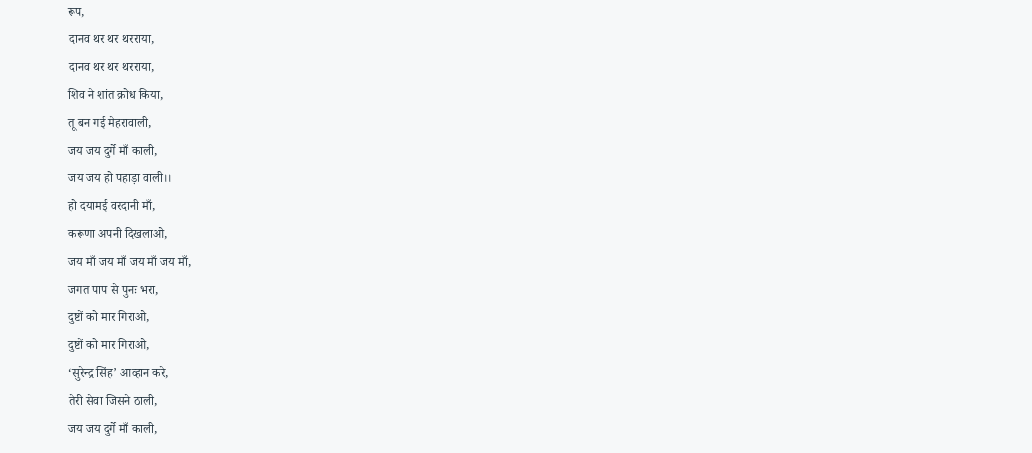रूप,
दानव थर थर थरराया,
दानव थर थर थरराया,
शिव ने शांत क्रोध किया,
तू बन गई मेहरावाली,
जय जय दुर्गे माँ काली,
जय जय हो पहाड़ा वाली।।
हो दयामई वरदानी माँ,
करूणा अपनी दिखलाओ,
जय माँ जय माँ जय माँ जय माँ,
जगत पाप से पुनः भरा,
दुष्टों को मार गिराओ,
दुष्टों को मार गिराओ,
‘सुरेन्द्र सिंह’ आव्हान करे,
तेरी सेवा जिसने ठाली,
जय जय दुर्गे माँ काली,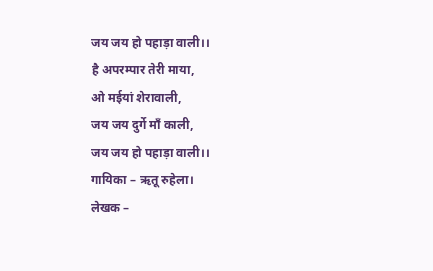जय जय हो पहाड़ा वाली।।
है अपरम्पार तेरी माया,
ओ मईयां शेरावाली,
जय जय दुर्गे माँ काली,
जय जय हो पहाड़ा वाली।।
गायिका – ऋतू रुहेला।
लेखक –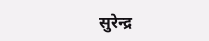सुरेन्द्र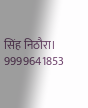सिंह निठौरा।
9999641853